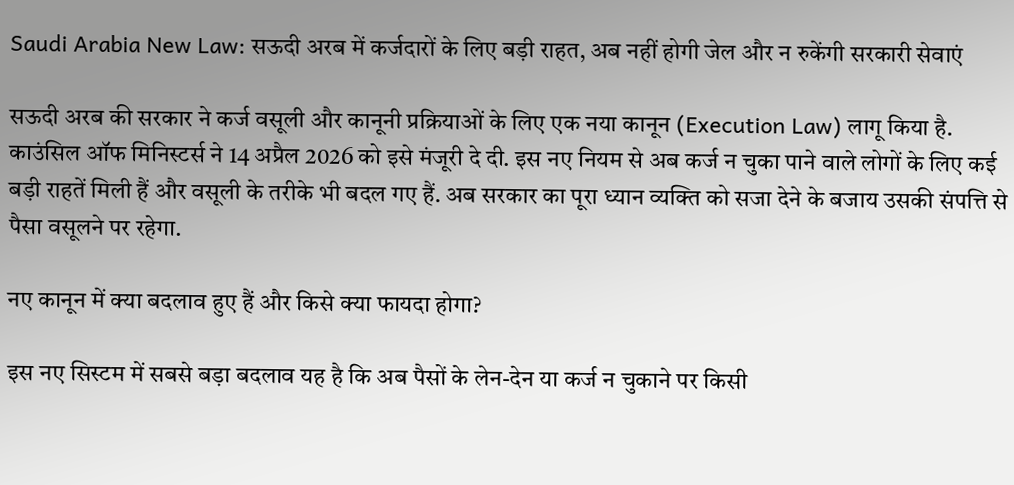Saudi Arabia New Law: सऊदी अरब में कर्जदारों के लिए बड़ी राहत, अब नहीं होगी जेल और न रुकेंगी सरकारी सेवाएं

सऊदी अरब की सरकार ने कर्ज वसूली और कानूनी प्रक्रियाओं के लिए एक नया कानून (Execution Law) लागू किया है. काउंसिल ऑफ मिनिस्टर्स ने 14 अप्रैल 2026 को इसे मंजूरी दे दी. इस नए नियम से अब कर्ज न चुका पाने वाले लोगों के लिए कई बड़ी राहतें मिली हैं और वसूली के तरीके भी बदल गए हैं. अब सरकार का पूरा ध्यान व्यक्ति को सजा देने के बजाय उसकी संपत्ति से पैसा वसूलने पर रहेगा.

नए कानून में क्या बदलाव हुए हैं और किसे क्या फायदा होगा?

इस नए सिस्टम में सबसे बड़ा बदलाव यह है कि अब पैसों के लेन-देन या कर्ज न चुकाने पर किसी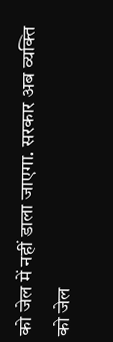को जेल में नहीं डाला जाएगा. सरकार अब व्यक्ति को जेल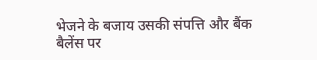भेजने के बजाय उसकी संपत्ति और बैंक बैलेंस पर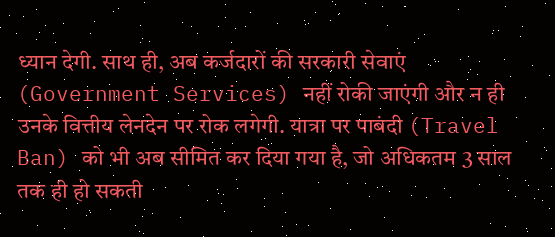ध्यान देगी. साथ ही, अब कर्जदारों की सरकारी सेवाएं (Government Services) नहीं रोकी जाएंगी और न ही उनके वित्तीय लेनदेन पर रोक लगेगी. यात्रा पर पाबंदी (Travel Ban) को भी अब सीमित कर दिया गया है, जो अधिकतम 3 साल तक ही हो सकती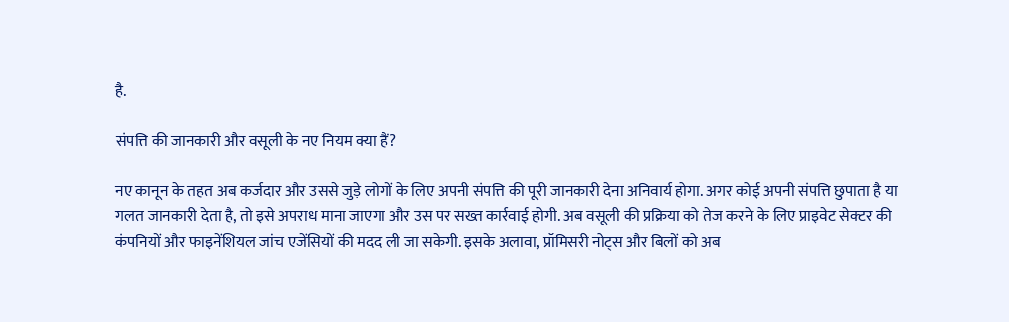है.

संपत्ति की जानकारी और वसूली के नए नियम क्या हैं?

नए कानून के तहत अब कर्जदार और उससे जुड़े लोगों के लिए अपनी संपत्ति की पूरी जानकारी देना अनिवार्य होगा. अगर कोई अपनी संपत्ति छुपाता है या गलत जानकारी देता है, तो इसे अपराध माना जाएगा और उस पर सख्त कार्रवाई होगी. अब वसूली की प्रक्रिया को तेज करने के लिए प्राइवेट सेक्टर की कंपनियों और फाइनेंशियल जांच एजेंसियों की मदद ली जा सकेगी. इसके अलावा, प्रॉमिसरी नोट्स और बिलों को अब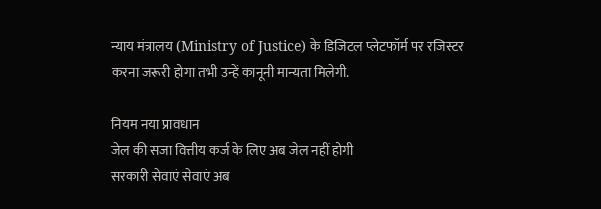न्याय मंत्रालय (Ministry of Justice) के डिजिटल प्लेटफॉर्म पर रजिस्टर करना जरूरी होगा तभी उन्हें कानूनी मान्यता मिलेगी.

नियम नया प्रावधान
जेल की सजा वित्तीय कर्ज के लिए अब जेल नहीं होगी
सरकारी सेवाएं सेवाएं अब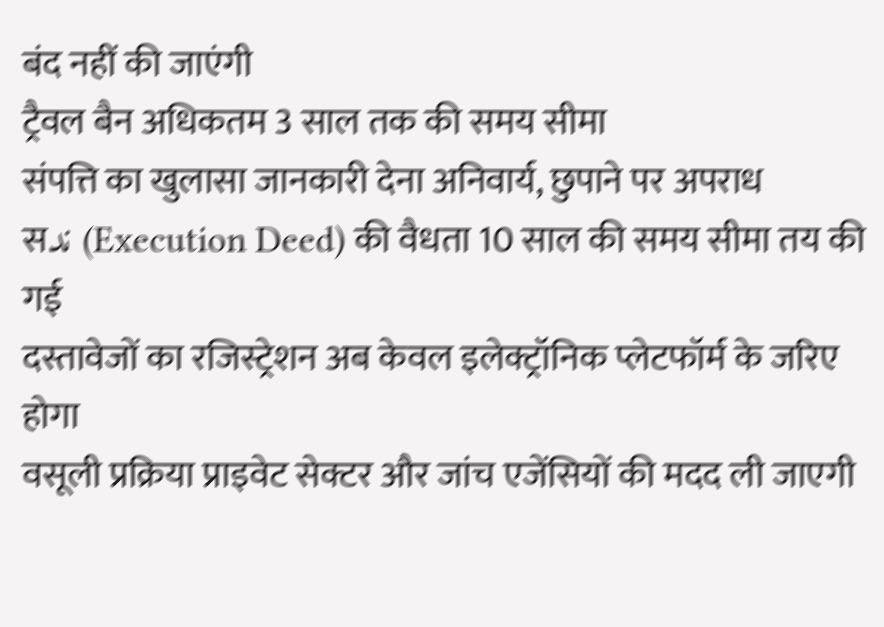बंद नहीं की जाएंगी
ट्रैवल बैन अधिकतम 3 साल तक की समय सीमा
संपत्ति का खुलासा जानकारी देना अनिवार्य, छुपाने पर अपराध
सند (Execution Deed) की वैधता 10 साल की समय सीमा तय की गई
दस्तावेजों का रजिस्ट्रेशन अब केवल इलेक्ट्रॉनिक प्लेटफॉर्म के जरिए होगा
वसूली प्रक्रिया प्राइवेट सेक्टर और जांच एजेंसियों की मदद ली जाएगी